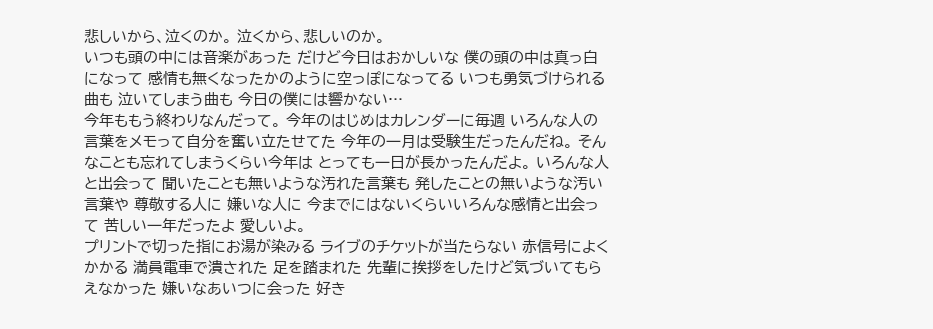悲しいから、泣くのか。 泣くから、悲しいのか。
いつも頭の中には音楽があった だけど今日はおかしいな 僕の頭の中は真っ白になって 感情も無くなったかのように空っぽになってる いつも勇気づけられる曲も 泣いてしまう曲も 今日の僕には響かない…
今年ももう終わりなんだって。 今年のはじめはカレンダーに毎週 いろんな人の言葉をメモって自分を奮い立たせてた 今年の一月は受験生だったんだね。 そんなことも忘れてしまうくらい今年は とっても一日が長かったんだよ。 いろんな人と出会って 聞いたことも無いような汚れた言葉も 発したことの無いような汚い言葉や 尊敬する人に 嫌いな人に 今までにはないくらいいろんな感情と出会って 苦しい一年だったよ 愛しいよ。
プリントで切った指にお湯が染みる ライブのチケットが当たらない 赤信号によくかかる 満員電車で潰された 足を踏まれた 先輩に挨拶をしたけど気づいてもらえなかった 嫌いなあいつに会った 好き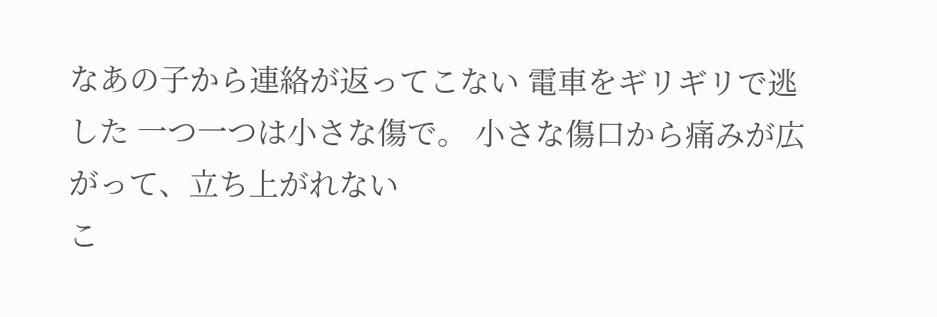なあの子から連絡が返ってこない 電車をギリギリで逃した 一つ一つは小さな傷で。 小さな傷口から痛みが広がって、立ち上がれない
こ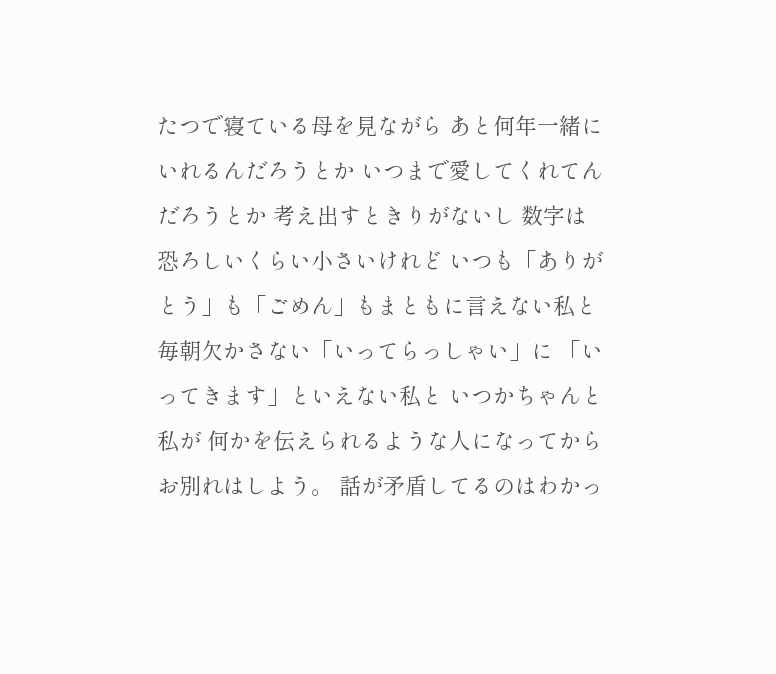たつで寝ている母を見ながら あと何年一緒にいれるんだろうとか いつまで愛してくれてんだろうとか 考え出すときりがないし 数字は恐ろしいくらい小さいけれど いつも「ありがとう」も「ごめん」もまともに言えない私と 毎朝欠かさない「いってらっしゃい」に 「いってきます」といえない私と いつかちゃんと私が 何かを伝えられるような人になってからお別れはしよう。 話が矛盾してるのはわかっ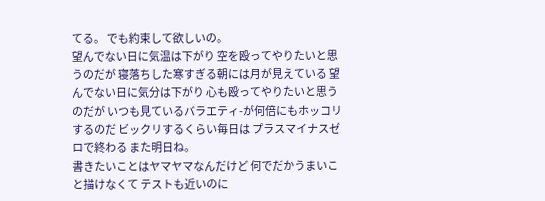てる。 でも約束して欲しいの。
望んでない日に気温は下がり 空を殴ってやりたいと思うのだが 寝落ちした寒すぎる朝には月が見えている 望んでない日に気分は下がり 心も殴ってやりたいと思うのだが いつも見ているバラエティ-が何倍にもホッコリするのだ ビックリするくらい毎日は プラスマイナスゼロで終わる また明日ね。
書きたいことはヤマヤマなんだけど 何でだかうまいこと描けなくて テストも近いのに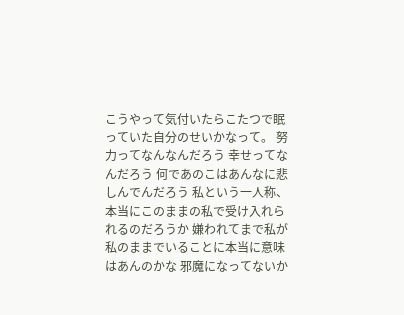こうやって気付いたらこたつで眠っていた自分のせいかなって。 努力ってなんなんだろう 幸せってなんだろう 何であのこはあんなに悲しんでんだろう 私という一人称、本当にこのままの私で受け入れられるのだろうか 嫌われてまで私が私のままでいることに本当に意味はあんのかな 邪魔になってないか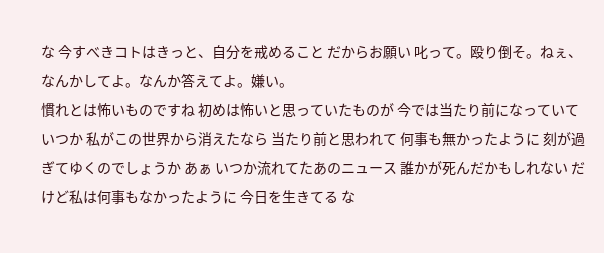な 今すべきコトはきっと、自分を戒めること だからお願い 叱って。殴り倒そ。ねぇ、なんかしてよ。なんか答えてよ。嫌い。
慣れとは怖いものですね 初めは怖いと思っていたものが 今では当たり前になっていて いつか 私がこの世界から消えたなら 当たり前と思われて 何事も無かったように 刻が過ぎてゆくのでしょうか あぁ いつか流れてたあのニュース 誰かが死んだかもしれない だけど私は何事もなかったように 今日を生きてる な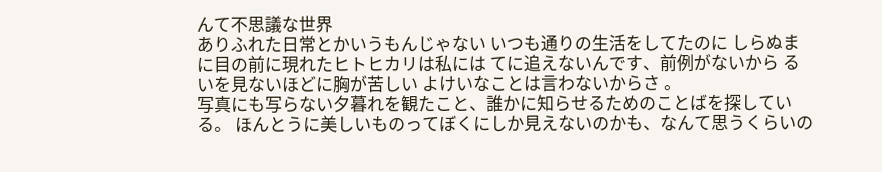んて不思議な世界
ありふれた日常とかいうもんじゃない いつも通りの生活をしてたのに しらぬまに目の前に現れたヒトヒカリは私には てに追えないんです、前例がないから るいを見ないほどに胸が苦しい よけいなことは言わないからさ 。
写真にも写らない夕暮れを観たこと、誰かに知らせるためのことばを探している。 ほんとうに美しいものってぼくにしか見えないのかも、なんて思うくらいの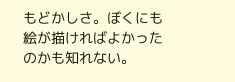もどかしさ。ぼくにも絵が描ければよかったのかも知れない。